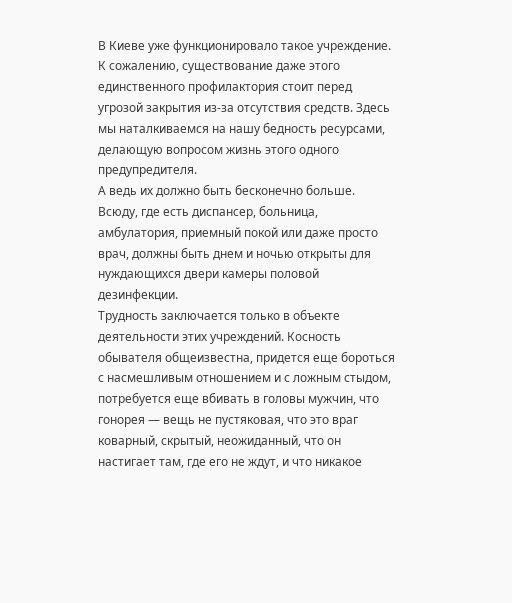В Киеве уже функционировало такое учреждение.
К сожалению, существование даже этого единственного профилактория стоит перед угрозой закрытия из-за отсутствия средств. Здесь мы наталкиваемся на нашу бедность ресурсами, делающую вопросом жизнь этого одного предупредителя.
А ведь их должно быть бесконечно больше. Всюду, где есть диспансер, больница, амбулатория, приемный покой или даже просто врач, должны быть днем и ночью открыты для нуждающихся двери камеры половой дезинфекции.
Трудность заключается только в объекте деятельности этих учреждений. Косность обывателя общеизвестна, придется еще бороться с насмешливым отношением и с ложным стыдом, потребуется еще вбивать в головы мужчин, что гонорея — вещь не пустяковая, что это враг коварный, скрытый, неожиданный, что он настигает там, где его не ждут, и что никакое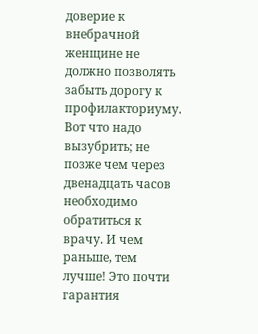доверие к внебрачной женщине не должно позволять забыть дорогу к профилакториуму.
Вот что надо вызубрить; не позже чем через двенадцать часов необходимо обратиться к врачу. И чем раньше, тем лучше! Это почти гарантия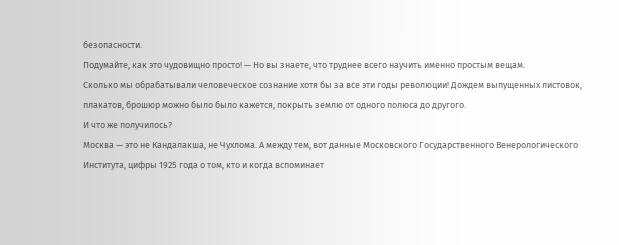безопасности.
Подумайте, как это чудовищно просто! — Но вы знаете, что труднее всего научить именно простым вещам.
Сколько мы обрабатывали человеческое сознание хотя бы за все эти годы революции! Дождем выпущенных листовок, плакатов, брошюр можно было было кажется, покрыть землю от одного полюса до другого.
И что же получилось?
Москва — это не Кандалакша, не Чухлома. А между тем, вот данные Московского Государственного Венерологического Института, цифры 1925 года о том, кто и когда вспоминает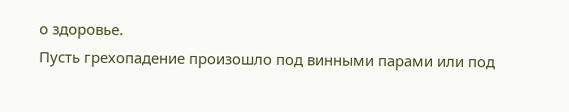о здоровье.
Пусть грехопадение произошло под винными парами или под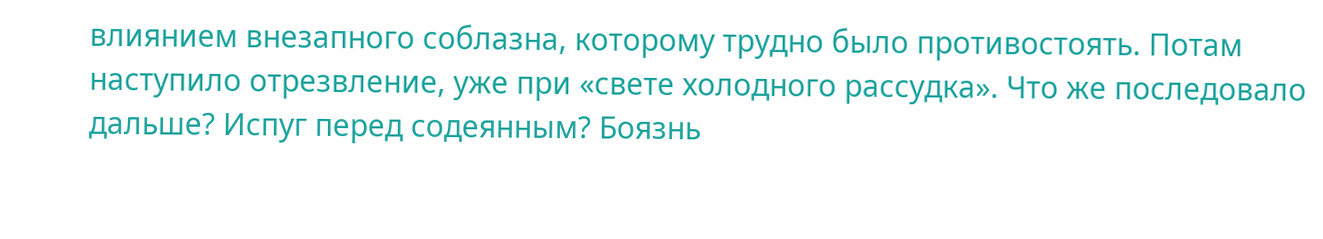влиянием внезапного соблазна, которому трудно было противостоять. Потам наступило отрезвление, уже при «свете холодного рассудка». Что же последовало дальше? Испуг перед содеянным? Боязнь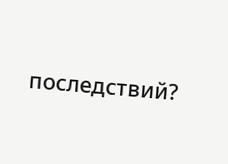последствий?